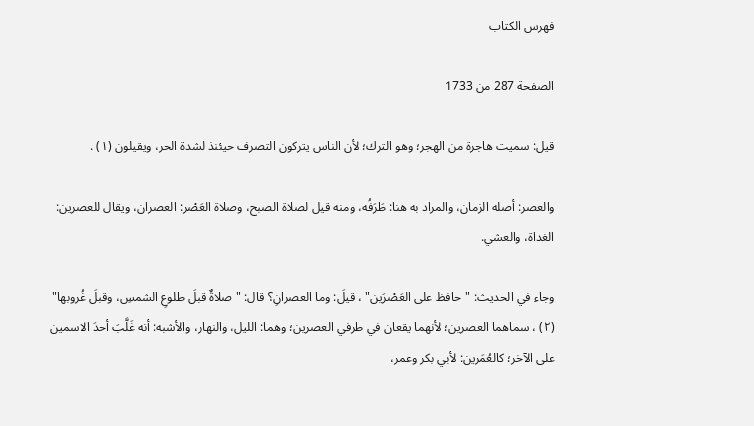فهرس الكتاب

الصفحة 287 من 1733

قيل: سميت هاجرة من الهجر؛ وهو الترك؛ لأن الناس يتركون التصرف حيئنذ لشدة الحر، ويقيلون (١) .

والعصر: أصله الزمان، والمراد به هنا: طَرَفُه، ومنه قيل لصلاة الصبح، وصلاة العَصْر: العصران، ويقال للعصرين: الغداة، والعشي.

وجاء في الحديث: "حافظ على العَصْرَين" ، قيلَ: وما العصرانِ؟ قال: "صلاةٌ قبلَ طلوعِ الشمسِ، وقبلَ غُروبها" (٢) ، سماهما العصرين؛ لأنهما يقعان في طرفي العصرين؛ وهما: الليل، والنهار، والأشبه: أنه غَلَّبَ أحدَ الاسمين على الآخر؛ كالعُمَرين: لأبي بكر وعمر،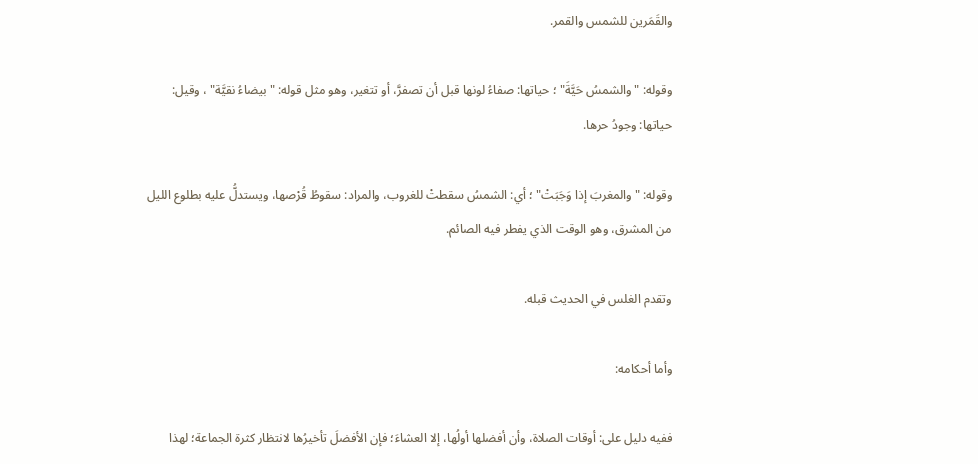والقَمَرين للشمس والقمر.

وقوله: "والشمسُ حَيَّةَ" ؛ حياتها: صفاءُ لونها قبل أن تصفرَّ، أو تتغير، وهو مثل قوله: "بيضاءُ نقيَّة" ، وقيل: حياتها: وجودُ حرها.

وقوله: "والمغربَ إذا وَجَبَتْ" ؛ أي: الشمسُ سقطتْ للغروب، والمراد: سقوطُ قُرْصها، ويستدلُّ عليه بطلوع الليل من المشرق، وهو الوقت الذي يفطر فيه الصائم.

وتقدم الغلس في الحديث قبله.

وأما أحكامه:

ففيه دليل على: أوقات الصلاة، وأن أفضلها أولُها، إلا العشاءَ؛ فإن الأفضلَ تأخيرُها لانتظار كثرة الجماعة؛ لهذا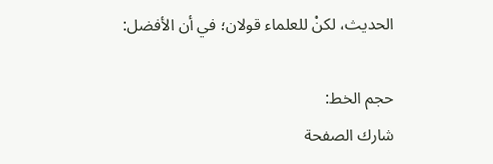الحديث، لكنْ للعلماء قولان؛ في أن الأفضل:

حجم الخط:
شارك الصفحة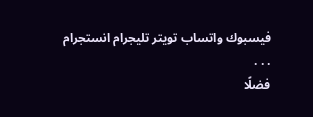فيسبوك واتساب تويتر تليجرام انستجرام
. . .
فضلًا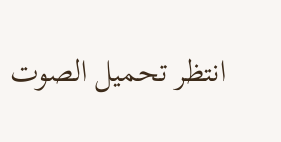انتظر تحميل الصوت